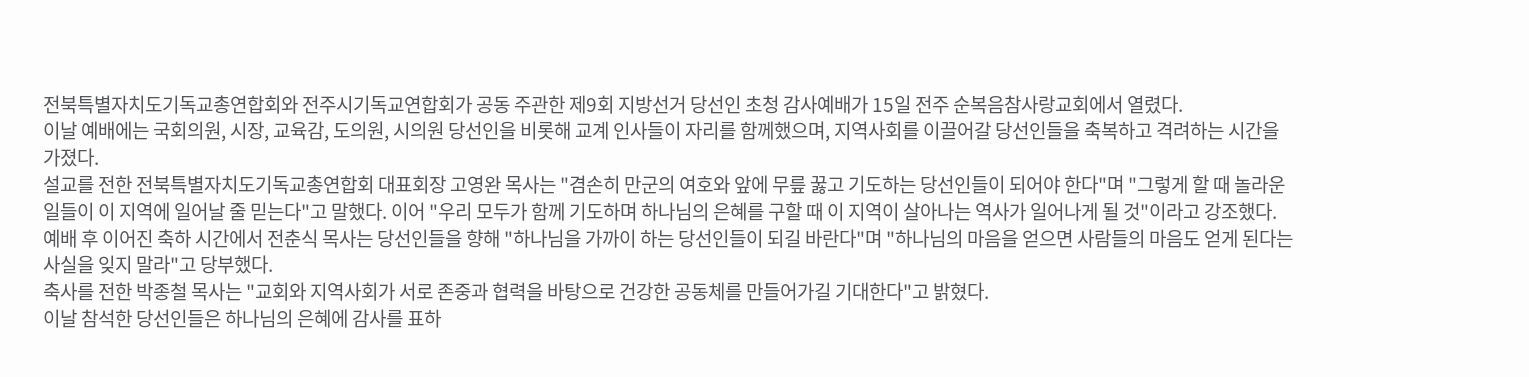전북특별자치도기독교총연합회와 전주시기독교연합회가 공동 주관한 제9회 지방선거 당선인 초청 감사예배가 15일 전주 순복음참사랑교회에서 열렸다.
이날 예배에는 국회의원, 시장, 교육감, 도의원, 시의원 당선인을 비롯해 교계 인사들이 자리를 함께했으며, 지역사회를 이끌어갈 당선인들을 축복하고 격려하는 시간을 가졌다.
설교를 전한 전북특별자치도기독교총연합회 대표회장 고영완 목사는 "겸손히 만군의 여호와 앞에 무릎 꿇고 기도하는 당선인들이 되어야 한다"며 "그렇게 할 때 놀라운 일들이 이 지역에 일어날 줄 믿는다"고 말했다. 이어 "우리 모두가 함께 기도하며 하나님의 은혜를 구할 때 이 지역이 살아나는 역사가 일어나게 될 것"이라고 강조했다.
예배 후 이어진 축하 시간에서 전춘식 목사는 당선인들을 향해 "하나님을 가까이 하는 당선인들이 되길 바란다"며 "하나님의 마음을 얻으면 사람들의 마음도 얻게 된다는 사실을 잊지 말라"고 당부했다.
축사를 전한 박종철 목사는 "교회와 지역사회가 서로 존중과 협력을 바탕으로 건강한 공동체를 만들어가길 기대한다"고 밝혔다.
이날 참석한 당선인들은 하나님의 은혜에 감사를 표하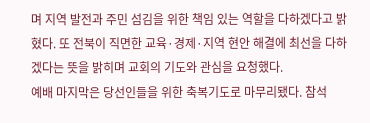며 지역 발전과 주민 섬김을 위한 책임 있는 역할을 다하겠다고 밝혔다. 또 전북이 직면한 교육·경제·지역 현안 해결에 최선을 다하겠다는 뜻을 밝히며 교회의 기도와 관심을 요청했다.
예배 마지막은 당선인들을 위한 축복기도로 마무리됐다. 참석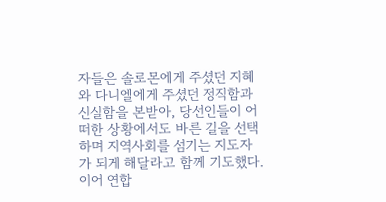자들은 솔로몬에게 주셨던 지혜와 다니엘에게 주셨던 정직함과 신실함을 본받아, 당선인들이 어떠한 상황에서도 바른 길을 선택하며 지역사회를 섬기는 지도자가 되게 해달라고 함께 기도했다.
이어 연합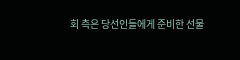회 측은 당선인들에게 준비한 선물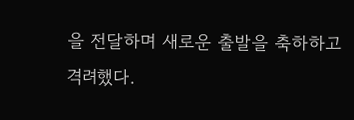을 전달하며 새로운 출발을 축하하고 격려했다.